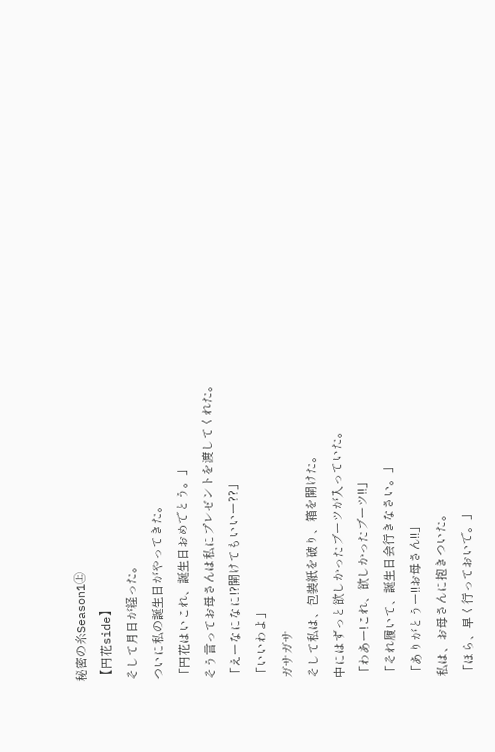秘密の糸Season1㊤
【円花side】
そして月日が経った。
ついに私の誕生日がやってきた。
「円花はいこれ、誕生日おめでとう。」
そう言ってお母さんは私にプレゼントを渡してくれた。
「えーなになに!?開けてもいいー??」
「いいわよ」
ガサガサ
そして私は、包装紙を破り、箱を開けた。
中にはずっと欲しかったブーツが入っていた。
「わあー!これ、欲しかったブーツ!!」
「それ履いて、誕生日会行きなさい。」
「ありがとうー!!お母さん!!」
私は、お母さんに抱きついた。
「ほら、早く行っておいで。」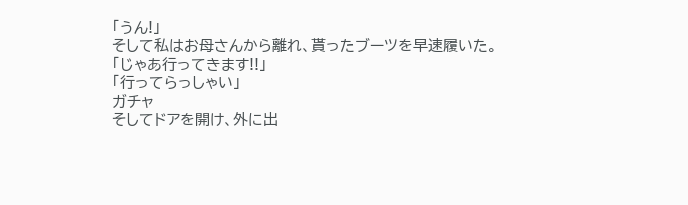「うん!」
そして私はお母さんから離れ、貰ったブーツを早速履いた。
「じゃあ行ってきます!!」
「行ってらっしゃい」
ガチャ
そしてドアを開け、外に出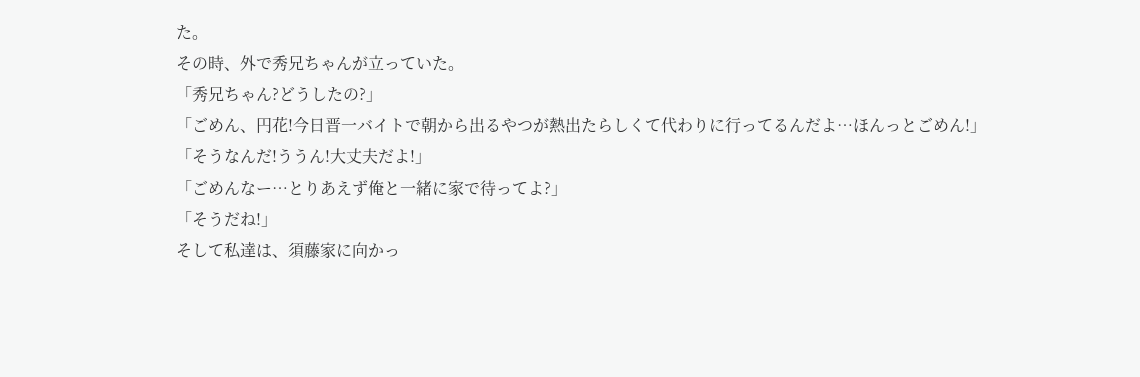た。
その時、外で秀兄ちゃんが立っていた。
「秀兄ちゃん?どうしたの?」
「ごめん、円花!今日晋一バイトで朝から出るやつが熱出たらしくて代わりに行ってるんだよ…ほんっとごめん!」
「そうなんだ!ううん!大丈夫だよ!」
「ごめんなー…とりあえず俺と一緒に家で待ってよ?」
「そうだね!」
そして私達は、須藤家に向かっ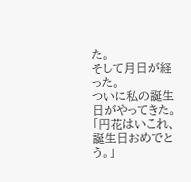た。
そして月日が経った。
ついに私の誕生日がやってきた。
「円花はいこれ、誕生日おめでとう。」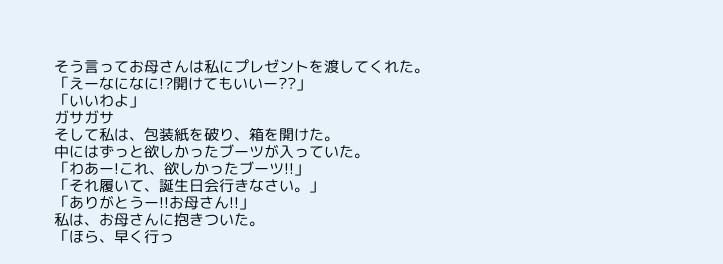そう言ってお母さんは私にプレゼントを渡してくれた。
「えーなになに!?開けてもいいー??」
「いいわよ」
ガサガサ
そして私は、包装紙を破り、箱を開けた。
中にはずっと欲しかったブーツが入っていた。
「わあー!これ、欲しかったブーツ!!」
「それ履いて、誕生日会行きなさい。」
「ありがとうー!!お母さん!!」
私は、お母さんに抱きついた。
「ほら、早く行っ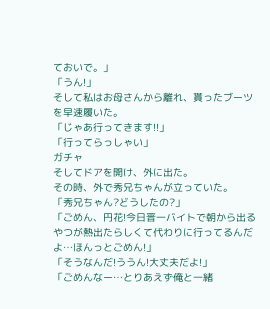ておいで。」
「うん!」
そして私はお母さんから離れ、貰ったブーツを早速履いた。
「じゃあ行ってきます!!」
「行ってらっしゃい」
ガチャ
そしてドアを開け、外に出た。
その時、外で秀兄ちゃんが立っていた。
「秀兄ちゃん?どうしたの?」
「ごめん、円花!今日晋一バイトで朝から出るやつが熱出たらしくて代わりに行ってるんだよ…ほんっとごめん!」
「そうなんだ!ううん!大丈夫だよ!」
「ごめんなー…とりあえず俺と一緒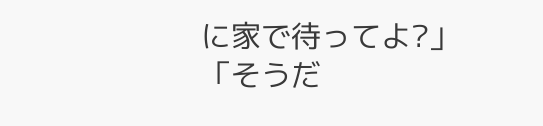に家で待ってよ?」
「そうだ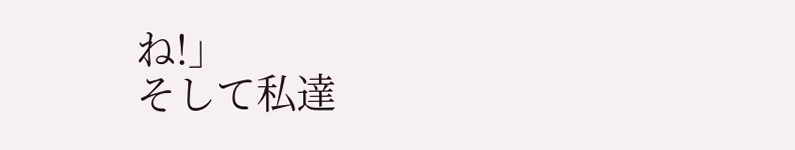ね!」
そして私達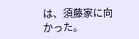は、須藤家に向かった。